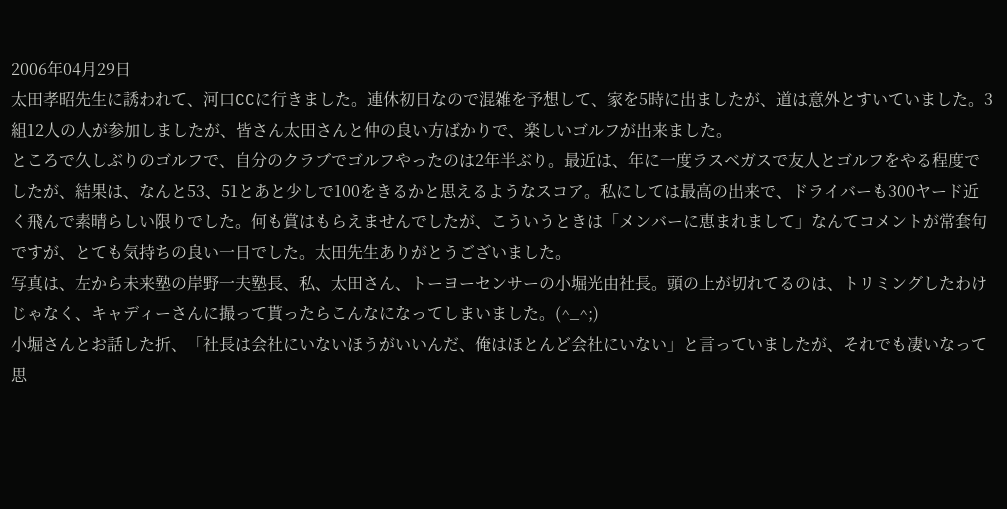2006年04月29日
太田孝昭先生に誘われて、河口CCに行きました。連休初日なので混雑を予想して、家を5時に出ましたが、道は意外とすいていました。3組12人の人が参加しましたが、皆さん太田さんと仲の良い方ばかりで、楽しいゴルフが出来ました。
ところで久しぶりのゴルフで、自分のクラブでゴルフやったのは2年半ぶり。最近は、年に一度ラスベガスで友人とゴルフをやる程度でしたが、結果は、なんと53、51とあと少しで100をきるかと思えるようなスコア。私にしては最高の出来で、ドライバーも300ヤード近く飛んで素晴らしい限りでした。何も賞はもらえませんでしたが、こういうときは「メンバーに恵まれまして」なんてコメントが常套句ですが、とても気持ちの良い一日でした。太田先生ありがとうございました。
写真は、左から未来塾の岸野一夫塾長、私、太田さん、トーヨーセンサーの小堀光由社長。頭の上が切れてるのは、トリミングしたわけじゃなく、キャディーさんに撮って貰ったらこんなになってしまいました。(^_^;)
小堀さんとお話した折、「社長は会社にいないほうがいいんだ、俺はほとんど会社にいない」と言っていましたが、それでも凄いなって思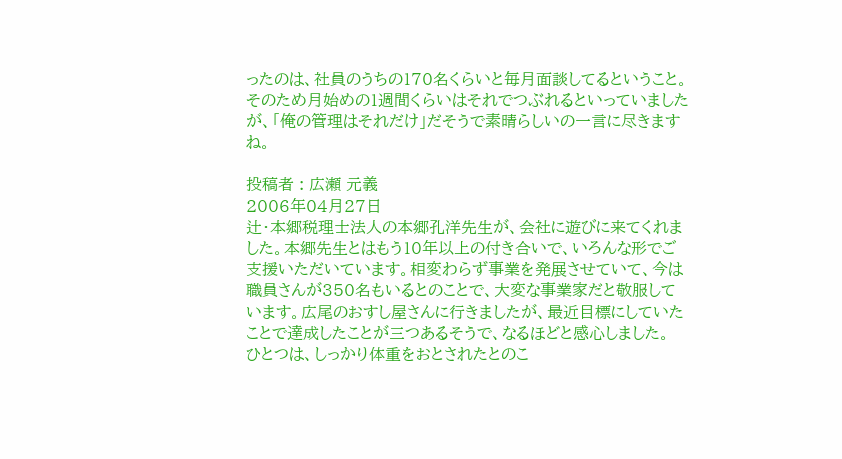ったのは、社員のうちの170名くらいと毎月面談してるということ。そのため月始めの1週間くらいはそれでつぶれるといっていましたが、「俺の管理はそれだけ」だそうで素晴らしいの一言に尽きますね。

投稿者 : 広瀬 元義
2006年04月27日
辻・本郷税理士法人の本郷孔洋先生が、会社に遊びに来てくれました。本郷先生とはもう10年以上の付き合いで、いろんな形でご支援いただいています。相変わらず事業を発展させていて、今は職員さんが350名もいるとのことで、大変な事業家だと敬服しています。広尾のおすし屋さんに行きましたが、最近目標にしていたことで達成したことが三つあるそうで、なるほどと感心しました。
ひとつは、しっかり体重をおとされたとのこ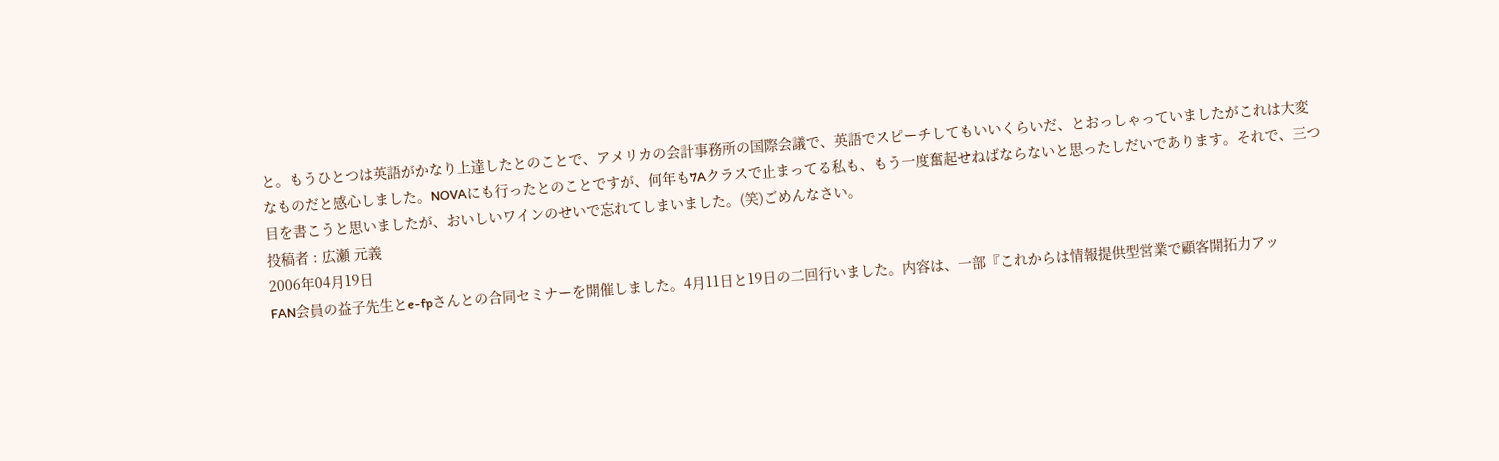と。もうひとつは英語がかなり上達したとのことで、アメリカの会計事務所の国際会議で、英語でスピーチしてもいいくらいだ、とおっしゃっていましたがこれは大変なものだと感心しました。NOVAにも行ったとのことですが、何年も7Aクラスで止まってる私も、もう一度奮起せねばならないと思ったしだいであります。それで、三つ目を書こうと思いましたが、おいしいワインのせいで忘れてしまいました。(笑)ごめんなさい。
投稿者 : 広瀬 元義
2006年04月19日
FAN会員の益子先生とe-fpさんとの合同セミナーを開催しました。4月11日と19日の二回行いました。内容は、一部『これからは情報提供型営業で顧客開拓力アッ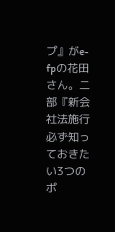プ』がe-fpの花田さん。二部『新会社法施行 必ず知っておきたい3つのポ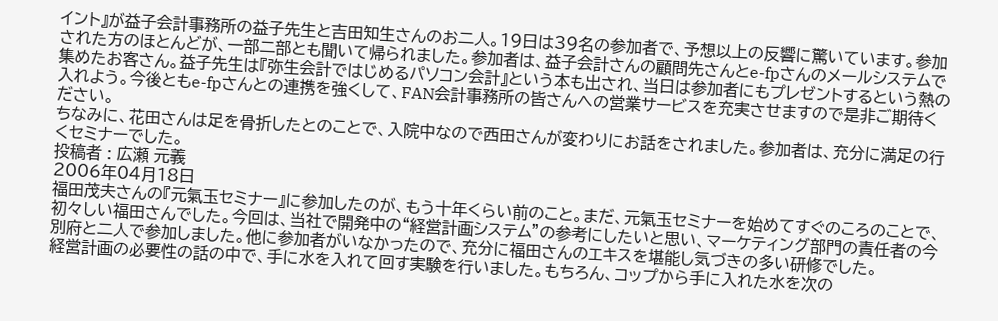イント』が益子会計事務所の益子先生と吉田知生さんのお二人。19日は39名の参加者で、予想以上の反響に驚いています。参加された方のほとんどが、一部二部とも聞いて帰られました。参加者は、益子会計さんの顧問先さんとe-fpさんのメールシステムで集めたお客さん。益子先生は『弥生会計ではじめるパソコン会計』という本も出され、当日は参加者にもプレゼントするという熱の入れよう。今後ともe-fpさんとの連携を強くして、FAN会計事務所の皆さんへの営業サービスを充実させますので是非ご期待ください。
ちなみに、花田さんは足を骨折したとのことで、入院中なので西田さんが変わりにお話をされました。参加者は、充分に満足の行くセミナーでした。
投稿者 : 広瀬 元義
2006年04月18日
福田茂夫さんの『元氣玉セミナー』に参加したのが、もう十年くらい前のこと。まだ、元氣玉セミナーを始めてすぐのころのことで、初々しい福田さんでした。今回は、当社で開発中の“経営計画システム”の参考にしたいと思い、マーケティング部門の責任者の今別府と二人で参加しました。他に参加者がいなかったので、充分に福田さんのエキスを堪能し気づきの多い研修でした。
経営計画の必要性の話の中で、手に水を入れて回す実験を行いました。もちろん、コップから手に入れた水を次の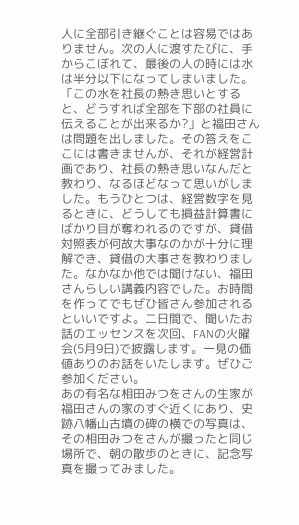人に全部引き継ぐことは容易ではありません。次の人に渡すたびに、手からこぼれて、最後の人の時には水は半分以下になってしまいました。「この水を社長の熱き思いとすると、どうすれば全部を下部の社員に伝えることが出来るか?」と福田さんは問題を出しました。その答えをここには書きませんが、それが経営計画であり、社長の熱き思いなんだと教わり、なるほどなって思いがしました。もうひとつは、経営数字を見るときに、どうしても損益計算書にばかり目が奪われるのですが、貸借対照表が何故大事なのかが十分に理解でき、貸借の大事さを教わりました。なかなか他では聞けない、福田さんらしい講義内容でした。お時間を作ってでもぜひ皆さん参加されるといいですよ。二日間で、聞いたお話のエッセンスを次回、FANの火曜会(5月9日)で披露します。一見の価値ありのお話をいたします。ぜひご参加ください。
あの有名な相田みつをさんの生家が福田さんの家のすぐ近くにあり、史跡八幡山古墳の碑の横での写真は、その相田みつをさんが撮ったと同じ場所で、朝の散歩のときに、記念写真を撮ってみました。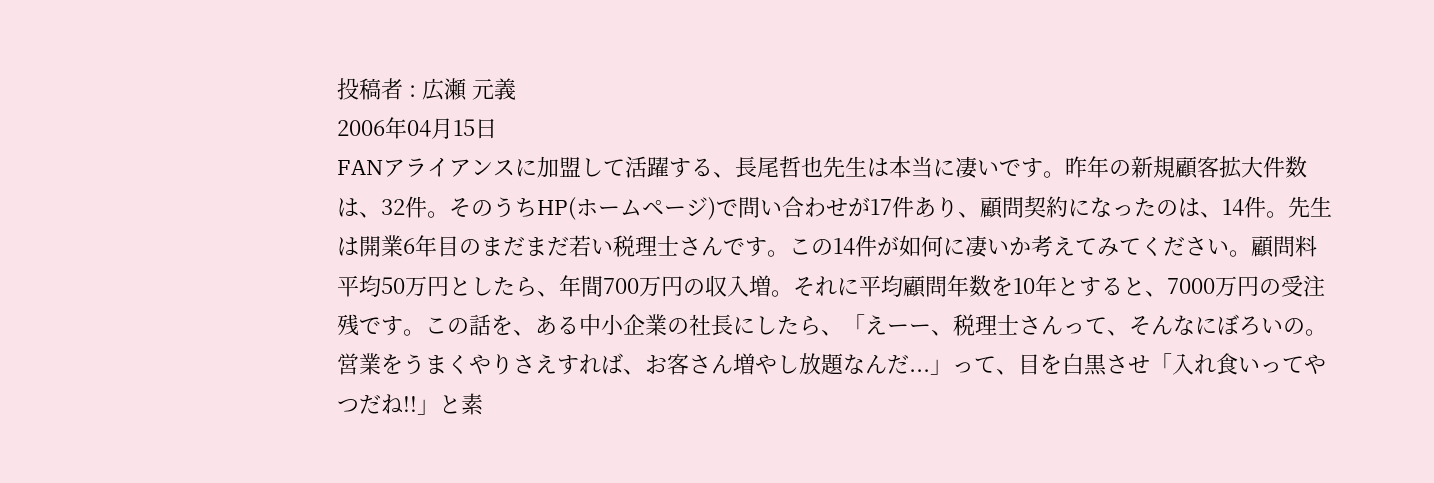投稿者 : 広瀬 元義
2006年04月15日
FANアライアンスに加盟して活躍する、長尾哲也先生は本当に凄いです。昨年の新規顧客拡大件数は、32件。そのうちHP(ホームページ)で問い合わせが17件あり、顧問契約になったのは、14件。先生は開業6年目のまだまだ若い税理士さんです。この14件が如何に凄いか考えてみてください。顧問料平均50万円としたら、年間700万円の収入増。それに平均顧問年数を10年とすると、7000万円の受注残です。この話を、ある中小企業の社長にしたら、「えーー、税理士さんって、そんなにぼろいの。営業をうまくやりさえすれば、お客さん増やし放題なんだ...」って、目を白黒させ「入れ食いってやつだね!!」と素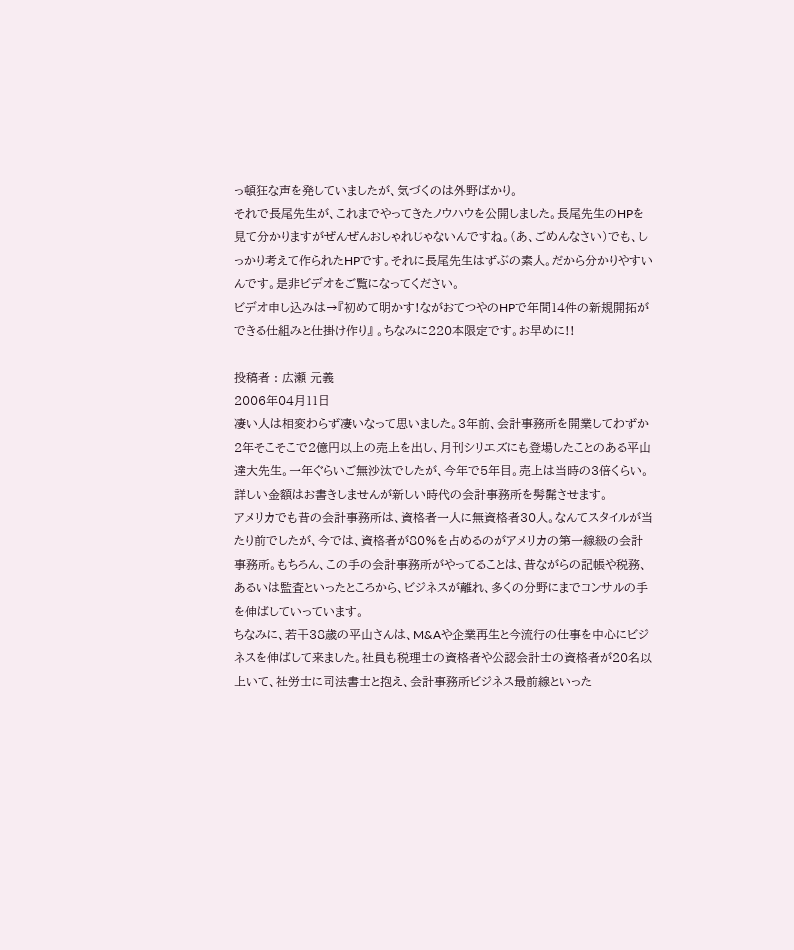っ頓狂な声を発していましたが、気づくのは外野ばかり。
それで長尾先生が、これまでやってきたノウハウを公開しました。長尾先生のHPを見て分かりますがぜんぜんおしゃれじゃないんですね。(あ、ごめんなさい)でも、しっかり考えて作られたHPです。それに長尾先生はずぶの素人。だから分かりやすいんです。是非ビデオをご覧になってください。
ビデオ申し込みは→『初めて明かす!ながおてつやのHPで年間14件の新規開拓ができる仕組みと仕掛け作り』 。ちなみに220本限定です。お早めに!!

投稿者 : 広瀬 元義
2006年04月11日
凄い人は相変わらず凄いなって思いました。3年前、会計事務所を開業してわずか2年そこそこで2億円以上の売上を出し、月刊シリエズにも登場したことのある平山達大先生。一年ぐらいご無沙汰でしたが、今年で5年目。売上は当時の3倍くらい。詳しい金額はお書きしませんが新しい時代の会計事務所を髣髴させます。
アメリカでも昔の会計事務所は、資格者一人に無資格者30人。なんてスタイルが当たり前でしたが、今では、資格者が80%を占めるのがアメリカの第一線級の会計事務所。もちろん、この手の会計事務所がやってることは、昔ながらの記帳や税務、あるいは監査といったところから、ビジネスが離れ、多くの分野にまでコンサルの手を伸ばしていっています。
ちなみに、若干38歳の平山さんは、M&Aや企業再生と今流行の仕事を中心にビジネスを伸ばして来ました。社員も税理士の資格者や公認会計士の資格者が20名以上いて、社労士に司法書士と抱え、会計事務所ビジネス最前線といった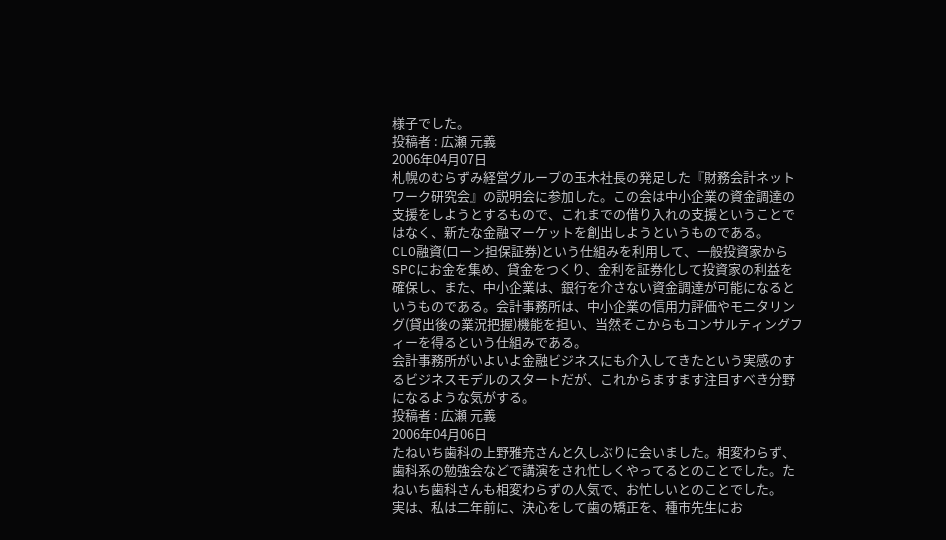様子でした。
投稿者 : 広瀬 元義
2006年04月07日
札幌のむらずみ経営グループの玉木社長の発足した『財務会計ネットワーク研究会』の説明会に参加した。この会は中小企業の資金調達の支援をしようとするもので、これまでの借り入れの支援ということではなく、新たな金融マーケットを創出しようというものである。
CLO融資(ローン担保証券)という仕組みを利用して、一般投資家からSPCにお金を集め、貸金をつくり、金利を証券化して投資家の利益を確保し、また、中小企業は、銀行を介さない資金調達が可能になるというものである。会計事務所は、中小企業の信用力評価やモニタリング(貸出後の業況把握)機能を担い、当然そこからもコンサルティングフィーを得るという仕組みである。
会計事務所がいよいよ金融ビジネスにも介入してきたという実感のするビジネスモデルのスタートだが、これからますます注目すべき分野になるような気がする。
投稿者 : 広瀬 元義
2006年04月06日
たねいち歯科の上野雅充さんと久しぶりに会いました。相変わらず、歯科系の勉強会などで講演をされ忙しくやってるとのことでした。たねいち歯科さんも相変わらずの人気で、お忙しいとのことでした。
実は、私は二年前に、決心をして歯の矯正を、種市先生にお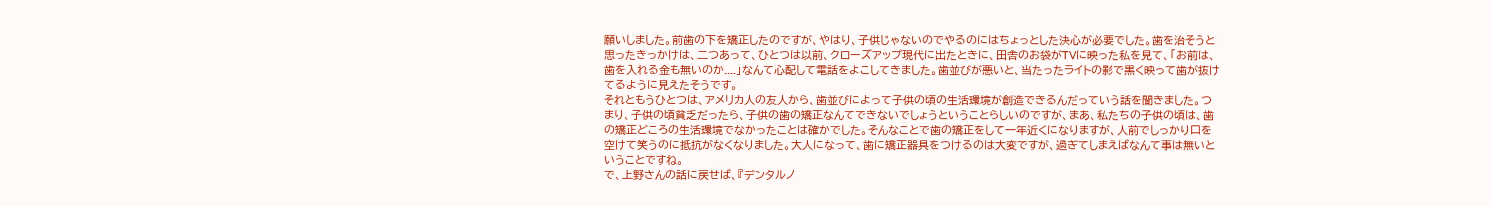願いしました。前歯の下を矯正したのですが、やはり、子供じゃないのでやるのにはちょっとした決心が必要でした。歯を治そうと思ったきっかけは、二つあって、ひとつは以前、クローズアップ現代に出たときに、田舎のお袋がTVに映った私を見て、「お前は、歯を入れる金も無いのか....」なんて心配して電話をよこしてきました。歯並びが悪いと、当たったライトの影で黒く映って歯が抜けてるように見えたそうです。
それともうひとつは、アメリカ人の友人から、歯並びによって子供の頃の生活環境が創造できるんだっていう話を聞きました。つまり、子供の頃貧乏だったら、子供の歯の矯正なんてできないでしょうということらしいのですが、まあ、私たちの子供の頃は、歯の矯正どころの生活環境でなかったことは確かでした。そんなことで歯の矯正をして一年近くになりますが、人前でしっかり口を空けて笑うのに抵抗がなくなりました。大人になって、歯に矯正器具をつけるのは大変ですが、過ぎてしまえばなんて事は無いということですね。
で、上野さんの話に戻せば、『デンタルノ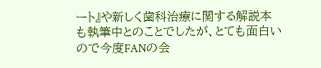ート』や新しく歯科治療に関する解説本も執筆中とのことでしたが、とても面白いので今度FANの会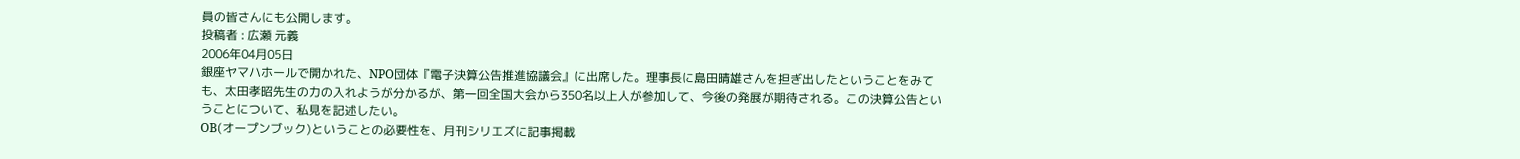員の皆さんにも公開します。
投稿者 : 広瀬 元義
2006年04月05日
銀座ヤマハホールで開かれた、NPO団体『電子決算公告推進協議会』に出席した。理事長に島田晴雄さんを担ぎ出したということをみても、太田孝昭先生の力の入れようが分かるが、第一回全国大会から350名以上人が参加して、今後の発展が期待される。この決算公告ということについて、私見を記述したい。
OB(オープンブック)ということの必要性を、月刊シリエズに記事掲載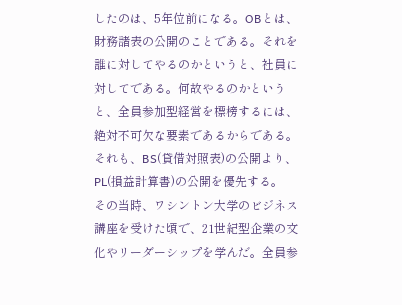したのは、5年位前になる。OBとは、財務諸表の公開のことである。それを誰に対してやるのかというと、社員に対してである。何故やるのかというと、全員参加型経営を標榜するには、絶対不可欠な要素であるからである。それも、BS(貸借対照表)の公開より、PL(損益計算書)の公開を優先する。
その当時、ワシントン大学のビジネス講座を受けた頃で、21世紀型企業の文化やリーダーシップを学んだ。全員参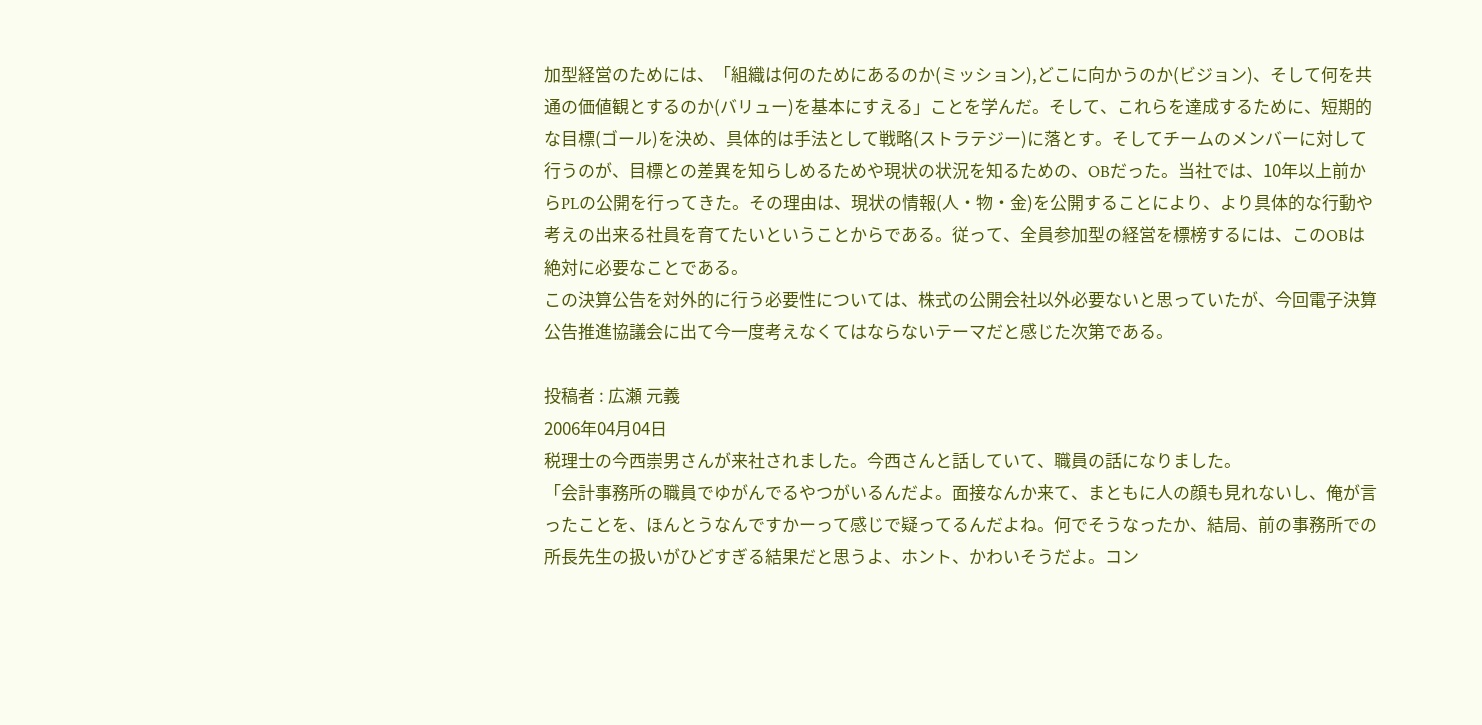加型経営のためには、「組織は何のためにあるのか(ミッション),どこに向かうのか(ビジョン)、そして何を共通の価値観とするのか(バリュー)を基本にすえる」ことを学んだ。そして、これらを達成するために、短期的な目標(ゴール)を決め、具体的は手法として戦略(ストラテジー)に落とす。そしてチームのメンバーに対して行うのが、目標との差異を知らしめるためや現状の状況を知るための、OBだった。当社では、10年以上前からPLの公開を行ってきた。その理由は、現状の情報(人・物・金)を公開することにより、より具体的な行動や考えの出来る社員を育てたいということからである。従って、全員参加型の経営を標榜するには、このOBは絶対に必要なことである。
この決算公告を対外的に行う必要性については、株式の公開会社以外必要ないと思っていたが、今回電子決算公告推進協議会に出て今一度考えなくてはならないテーマだと感じた次第である。

投稿者 : 広瀬 元義
2006年04月04日
税理士の今西崇男さんが来社されました。今西さんと話していて、職員の話になりました。
「会計事務所の職員でゆがんでるやつがいるんだよ。面接なんか来て、まともに人の顔も見れないし、俺が言ったことを、ほんとうなんですかーって感じで疑ってるんだよね。何でそうなったか、結局、前の事務所での所長先生の扱いがひどすぎる結果だと思うよ、ホント、かわいそうだよ。コン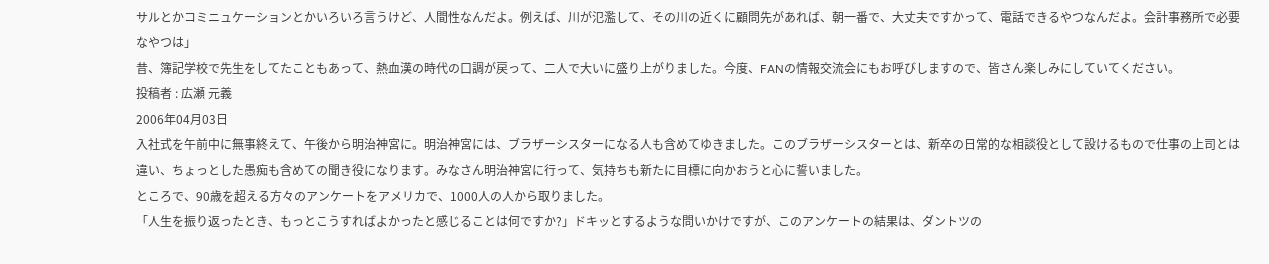サルとかコミニュケーションとかいろいろ言うけど、人間性なんだよ。例えば、川が氾濫して、その川の近くに顧問先があれば、朝一番で、大丈夫ですかって、電話できるやつなんだよ。会計事務所で必要なやつは」
昔、簿記学校で先生をしてたこともあって、熱血漢の時代の口調が戻って、二人で大いに盛り上がりました。今度、FANの情報交流会にもお呼びしますので、皆さん楽しみにしていてください。
投稿者 : 広瀬 元義
2006年04月03日
入社式を午前中に無事終えて、午後から明治神宮に。明治神宮には、ブラザーシスターになる人も含めてゆきました。このブラザーシスターとは、新卒の日常的な相談役として設けるもので仕事の上司とは違い、ちょっとした愚痴も含めての聞き役になります。みなさん明治神宮に行って、気持ちも新たに目標に向かおうと心に誓いました。
ところで、90歳を超える方々のアンケートをアメリカで、1000人の人から取りました。
「人生を振り返ったとき、もっとこうすればよかったと感じることは何ですか?」ドキッとするような問いかけですが、このアンケートの結果は、ダントツの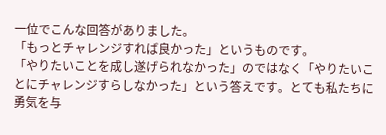一位でこんな回答がありました。
「もっとチャレンジすれば良かった」というものです。
「やりたいことを成し遂げられなかった」のではなく「やりたいことにチャレンジすらしなかった」という答えです。とても私たちに勇気を与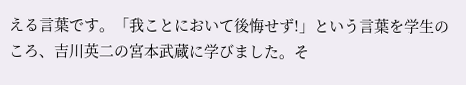える言葉です。「我ことにおいて後悔せず!」という言葉を学生のころ、吉川英二の宮本武蔵に学びました。そ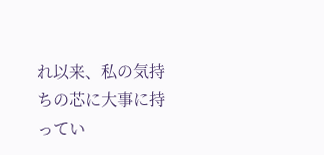れ以来、私の気持ちの芯に大事に持ってい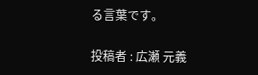る言葉です。

投稿者 : 広瀬 元義